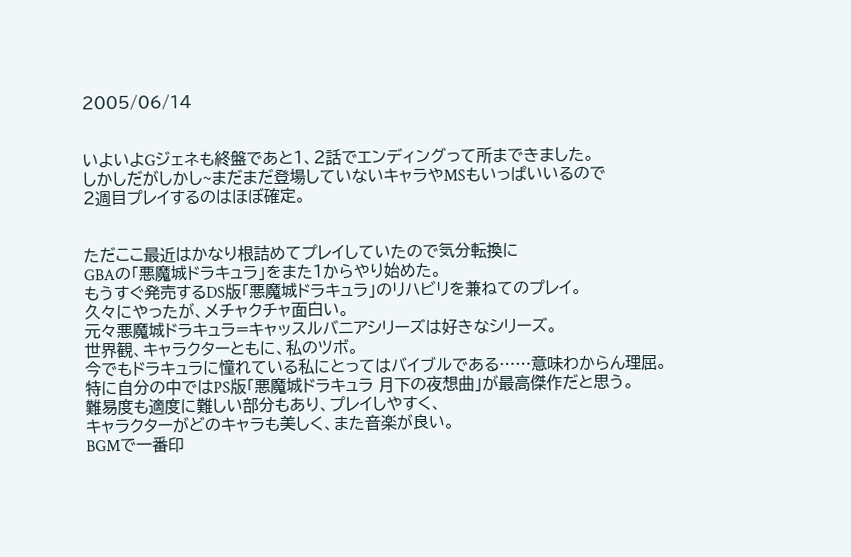2005/06/14


いよいよGジェネも終盤であと1、2話でエンディングって所まできました。
しかしだがしかし~まだまだ登場していないキャラやMSもいっぱいいるので
2週目プレイするのはほぼ確定。


ただここ最近はかなり根詰めてプレイしていたので気分転換に
GBAの「悪魔城ドラキュラ」をまた1からやり始めた。
もうすぐ発売するDS版「悪魔城ドラキュラ」のリハビリを兼ねてのプレイ。
久々にやったが、メチャクチャ面白い。
元々悪魔城ドラキュラ=キャッスルバニアシリーズは好きなシリーズ。
世界観、キャラクターともに、私のツボ。
今でもドラキュラに憧れている私にとってはバイブルである……意味わからん理屈。
特に自分の中ではPS版「悪魔城ドラキュラ 月下の夜想曲」が最高傑作だと思う。
難易度も適度に難しい部分もあり、プレイしやすく、
キャラクターがどのキャラも美しく、また音楽が良い。
BGMで一番印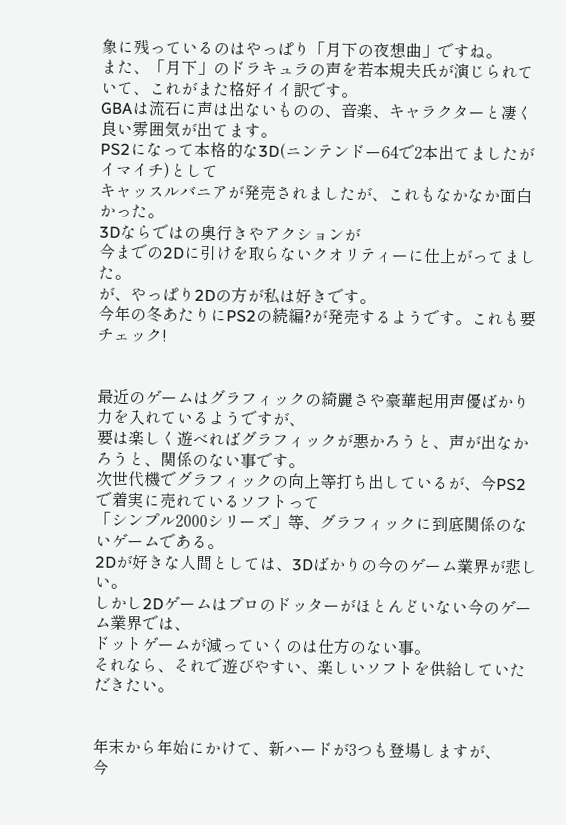象に残っているのはやっぱり「月下の夜想曲」ですね。
また、「月下」のドラキュラの声を若本規夫氏が演じられていて、これがまた格好イイ訳です。
GBAは流石に声は出ないものの、音楽、キャラクターと凄く良い雰囲気が出てます。
PS2になって本格的な3D(ニンテンドー64で2本出てましたがイマイチ)として
キャッスルバニアが発売されましたが、これもなかなか面白かった。
3Dならではの奥行きやアクションが
今までの2Dに引けを取らないクオリティーに仕上がってました。
が、やっぱり2Dの方が私は好きです。
今年の冬あたりにPS2の続編?が発売するようです。これも要チェック!


最近のゲームはグラフィックの綺麗さや豪華起用声優ばかり力を入れているようですが、
要は楽しく遊べればグラフィックが悪かろうと、声が出なかろうと、関係のない事です。
次世代機でグラフィックの向上等打ち出しているが、今PS2で着実に売れているソフトって
「シンプル2000シリーズ」等、グラフィックに到底関係のないゲームである。
2Dが好きな人間としては、3Dばかりの今のゲーム業界が悲しい。
しかし2Dゲームはプロのドッターがほとんどいない今のゲーム業界では、
ドットゲームが減っていくのは仕方のない事。
それなら、それで遊びやすい、楽しいソフトを供給していただきたい。


年末から年始にかけて、新ハードが3つも登場しますが、
今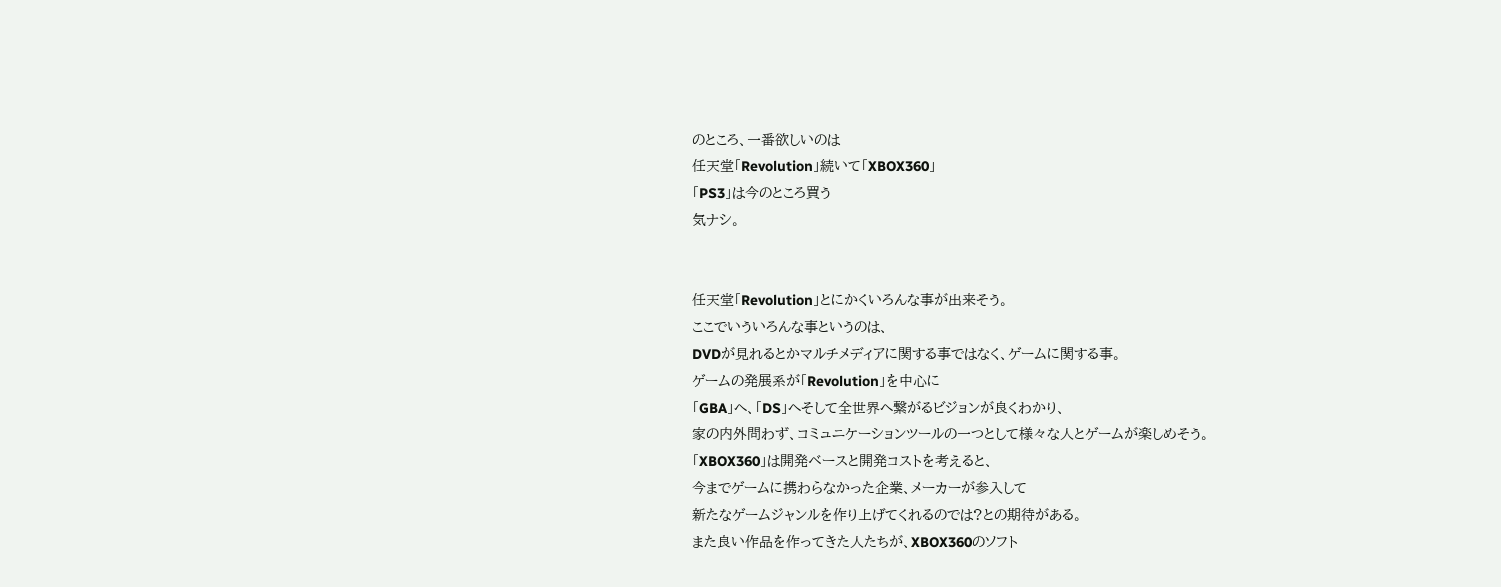のところ、一番欲しいのは
任天堂「Revolution」続いて「XBOX360」
「PS3」は今のところ買う
気ナシ。


任天堂「Revolution」とにかくいろんな事が出来そう。
ここでいういろんな事というのは、
DVDが見れるとかマルチメディアに関する事ではなく、ゲームに関する事。
ゲームの発展系が「Revolution」を中心に
「GBA」へ、「DS」へそして全世界へ繋がるビジョンが良くわかり、
家の内外問わず、コミュニケーションツールの一つとして様々な人とゲームが楽しめそう。
「XBOX360」は開発ベースと開発コストを考えると、
今までゲームに携わらなかった企業、メーカーが参入して
新たなゲームジャンルを作り上げてくれるのでは?との期待がある。
また良い作品を作ってきた人たちが、XBOX360のソフト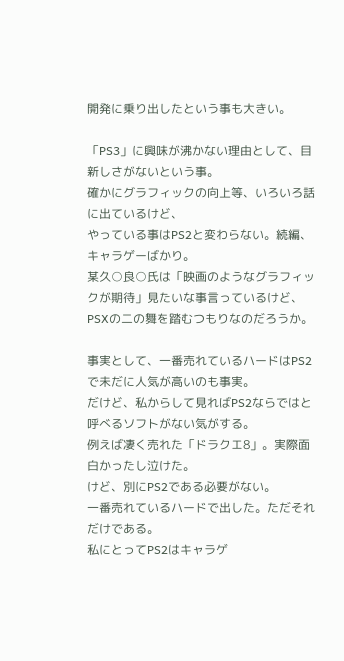開発に乗り出したという事も大きい。

「PS3」に興味が沸かない理由として、目新しさがないという事。
確かにグラフィックの向上等、いろいろ話に出ているけど、
やっている事はPS2と変わらない。続編、キャラゲーばかり。
某久○良○氏は「映画のようなグラフィックが期待」見たいな事言っているけど、
PSXの二の舞を踏むつもりなのだろうか。

事実として、一番売れているハードはPS2で未だに人気が高いのも事実。
だけど、私からして見ればPS2ならではと呼べるソフトがない気がする。
例えば凄く売れた「ドラクエ8」。実際面白かったし泣けた。
けど、別にPS2である必要がない。
一番売れているハードで出した。ただそれだけである。
私にとってPS2はキャラゲ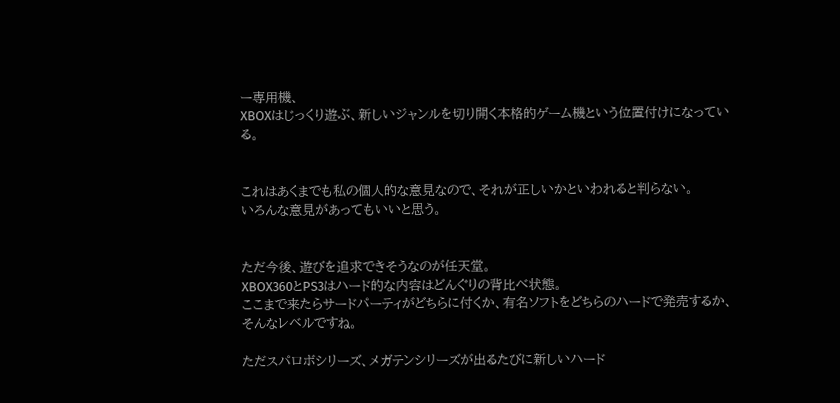ー専用機、
XBOXはじっくり遊ぶ、新しいジャンルを切り開く本格的ゲーム機という位置付けになっている。


これはあくまでも私の個人的な意見なので、それが正しいかといわれると判らない。
いろんな意見があってもいいと思う。


ただ今後、遊びを追求できそうなのが任天堂。
XBOX360とPS3はハード的な内容はどんぐりの背比べ状態。
ここまで来たらサードパーティがどちらに付くか、有名ソフトをどちらのハードで発売するか、
そんなレベルですね。

ただスパロボシリーズ、メガテンシリーズが出るたびに新しいハード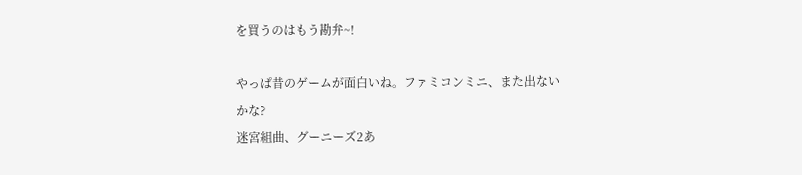を買うのはもう勘弁~!

やっぱ昔のゲームが面白いね。ファミコンミニ、また出ないかな?
迷宮組曲、グーニーズ2あ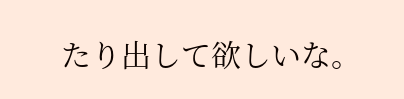たり出して欲しいな。